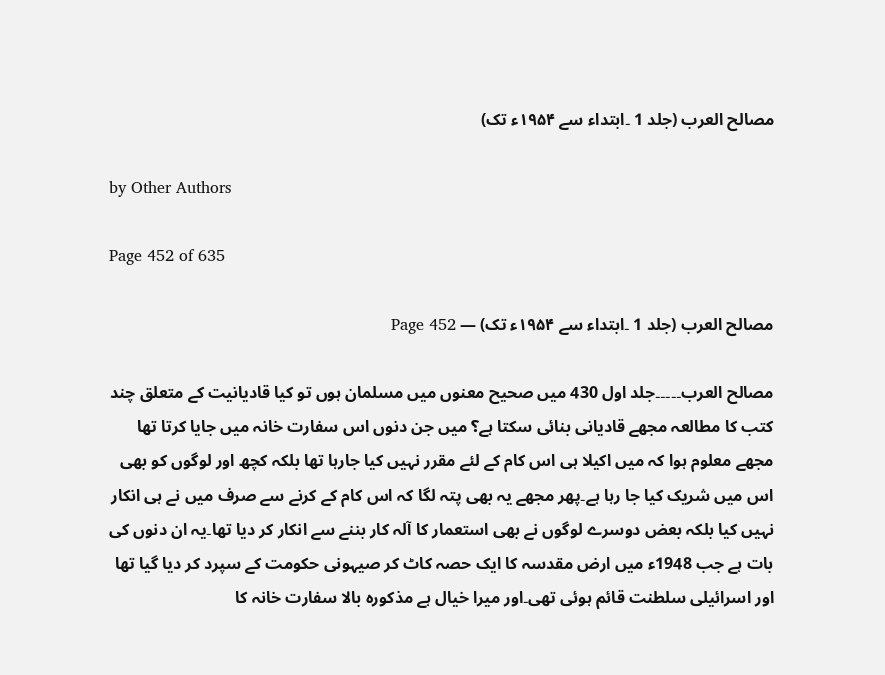مصالح العرب (جلد 1 ۔ابتداء سے ۱۹۵۴ء تک)

by Other Authors

Page 452 of 635

مصالح العرب (جلد 1 ۔ابتداء سے ۱۹۵۴ء تک) — Page 452

مصالح العرب۔۔۔۔۔جلد اول 430 میں صحیح معنوں میں مسلمان ہوں تو کیا قادیانیت کے متعلق چند کتب کا مطالعہ مجھے قادیانی بنائی سکتا ہے؟ میں جن دنوں اس سفارت خانہ میں جایا کرتا تھا مجھے معلوم ہوا کہ میں اکیلا ہی اس کام کے لئے مقرر نہیں کیا جارہا تھا بلکہ کچھ اور لوگوں کو بھی اس میں شریک کیا جا رہا ہے۔پھر مجھے یہ بھی پتہ لگا کہ اس کام کے کرنے سے صرف میں نے ہی انکار نہیں کیا بلکہ بعض دوسرے لوگوں نے بھی استعمار کا آلہ کار بننے سے انکار کر دیا تھا۔یہ ان دنوں کی بات ہے جب 1948ء میں ارض مقدسہ کا ایک حصہ کاٹ کر صیہونی حکومت کے سپرد کر دیا گیا تھا اور اسرائیلی سلطنت قائم ہوئی تھی۔اور میرا خیال ہے مذکورہ بالا سفارت خانہ کا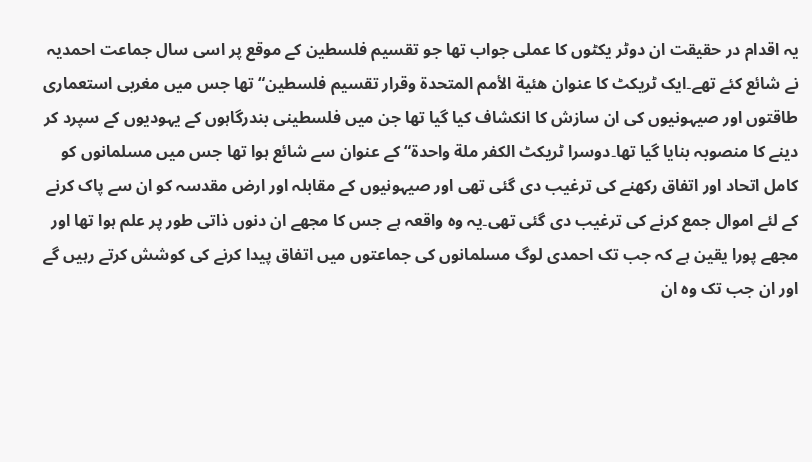یہ اقدام در حقیقت ان دوٹر یکٹوں کا عملی جواب تھا جو تقسیم فلسطین کے موقع پر اسی سال جماعت احمدیہ نے شائع کئے تھے۔ایک ٹریکٹ کا عنوان هئية الأمم المتحدة وقرار تقسیم فلسطین“ تھا جس میں مغربی استعماری طاقتوں اور صیہونیوں کی ان سازش کا انکشاف کیا گیا تھا جن میں فلسطینی بندرگاہوں کے یہودیوں کے سپرد کر دینے کا منصوبہ بنایا گیا تھا۔دوسرا ٹریکٹ الكفر ملة واحدة“ کے عنوان سے شائع ہوا تھا جس میں مسلمانوں کو کامل اتحاد اور اتفاق رکھنے کی ترغیب دی گئی تھی اور صیہونیوں کے مقابلہ اور ارض مقدسہ کو ان سے پاک کرنے کے لئے اموال جمع کرنے کی ترغیب دی گئی تھی۔یہ وہ واقعہ ہے جس کا مجھے ان دنوں ذاتی طور پر علم ہوا تھا اور مجھے پورا یقین ہے کہ جب تک احمدی لوگ مسلمانوں کی جماعتوں میں اتفاق پیدا کرنے کی کوشش کرتے رہیں گے اور ان جب تک وہ ان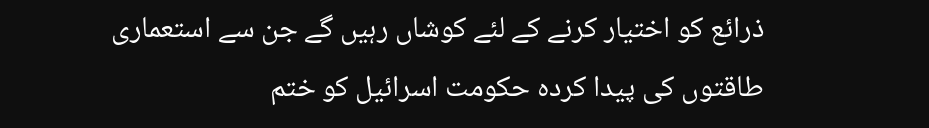ذرائع کو اختیار کرنے کے لئے کوشاں رہیں گے جن سے استعماری طاقتوں کی پیدا کردہ حکومت اسرائیل کو ختم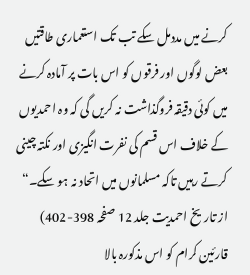کرنے میں مددمل سکے تب تک استعماری طاقتیں بعض لوگوں اور فرقوں کو اس بات پر آمادہ کرنے میں کوئی دقیقہ فروگذاشت نہ کریں گی کہ وہ احمدیوں کے خلاف اس قسم کی نفرت انگیزی اور نکتہ چینی کرتے رہیں تاکہ مسلمانوں میں اتحاد نہ ہو سکے۔“ از تاریخ احمدیت جلد 12 صفحہ 398-402) قارئین کرام کو اس مذکورہ بالا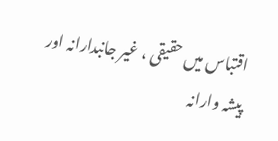اقتباس میں حقیقی ، غیر جانبدارانہ اور پیشہ وارانہ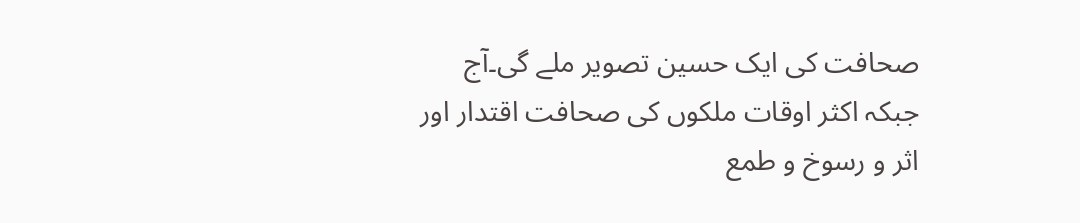صحافت کی ایک حسین تصویر ملے گی۔آج جبکہ اکثر اوقات ملکوں کی صحافت اقتدار اور اثر و رسوخ و طمع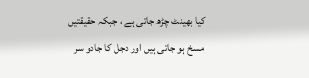کیا بھینٹ چڑھ جاتی ہے ، جبکہ حقیقتیں مسخ ہو جاتی ہیں اور دجل کا جادو سر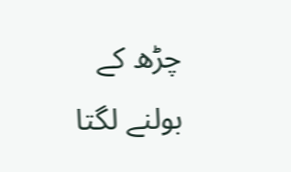چڑھ کے بولنے لگتا